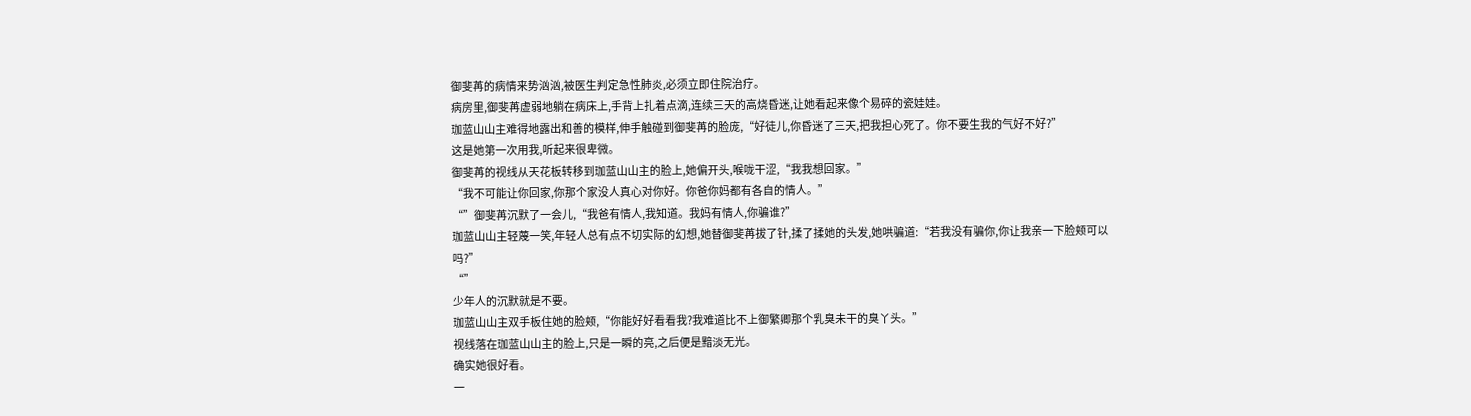御斐苒的病情来势汹汹,被医生判定急性肺炎,必须立即住院治疗。
病房里,御斐苒虚弱地躺在病床上,手背上扎着点滴,连续三天的高烧昏迷,让她看起来像个易碎的瓷娃娃。
珈蓝山山主难得地露出和善的模样,伸手触碰到御斐苒的脸庞,“好徒儿,你昏迷了三天,把我担心死了。你不要生我的气好不好?”
这是她第一次用我,听起来很卑微。
御斐苒的视线从天花板转移到珈蓝山山主的脸上,她偏开头,喉咙干涩,“我我想回家。”
“我不可能让你回家,你那个家没人真心对你好。你爸你妈都有各自的情人。”
“”御斐苒沉默了一会儿,“我爸有情人,我知道。我妈有情人,你骗谁?”
珈蓝山山主轻蔑一笑,年轻人总有点不切实际的幻想,她替御斐苒拔了针,揉了揉她的头发,她哄骗道:“若我没有骗你,你让我亲一下脸颊可以吗?”
“”
少年人的沉默就是不要。
珈蓝山山主双手板住她的脸颊,“你能好好看看我?我难道比不上御繁卿那个乳臭未干的臭丫头。”
视线落在珈蓝山山主的脸上,只是一瞬的亮,之后便是黯淡无光。
确实她很好看。
一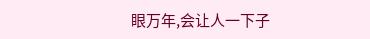眼万年,会让人一下子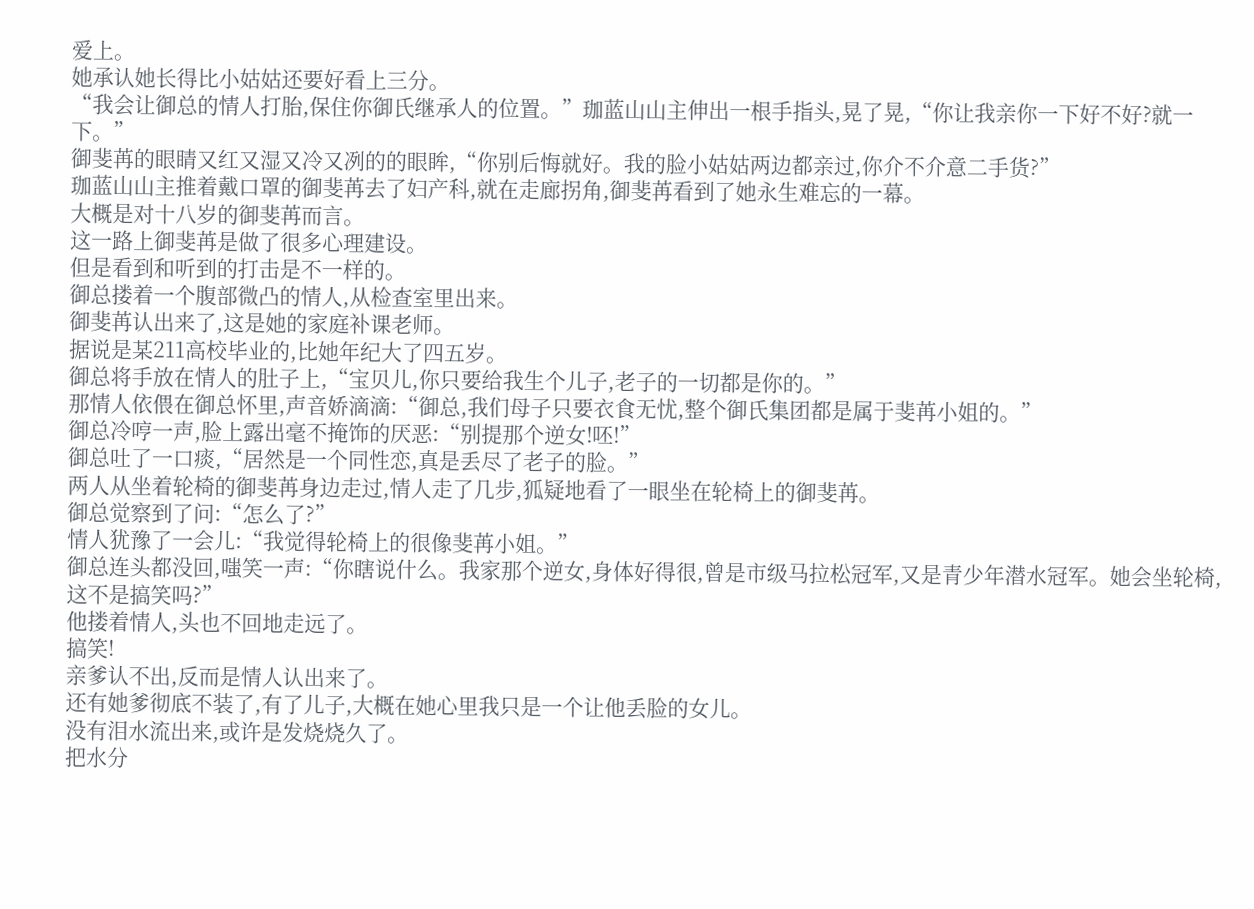爱上。
她承认她长得比小姑姑还要好看上三分。
“我会让御总的情人打胎,保住你御氏继承人的位置。”珈蓝山山主伸出一根手指头,晃了晃,“你让我亲你一下好不好?就一下。”
御斐苒的眼睛又红又湿又冷又冽的的眼眸,“你别后悔就好。我的脸小姑姑两边都亲过,你介不介意二手货?”
珈蓝山山主推着戴口罩的御斐苒去了妇产科,就在走廊拐角,御斐苒看到了她永生难忘的一幕。
大概是对十八岁的御斐苒而言。
这一路上御斐苒是做了很多心理建设。
但是看到和听到的打击是不一样的。
御总搂着一个腹部微凸的情人,从检查室里出来。
御斐苒认出来了,这是她的家庭补课老师。
据说是某211高校毕业的,比她年纪大了四五岁。
御总将手放在情人的肚子上,“宝贝儿,你只要给我生个儿子,老子的一切都是你的。”
那情人依偎在御总怀里,声音娇滴滴:“御总,我们母子只要衣食无忧,整个御氏集团都是属于斐苒小姐的。”
御总冷哼一声,脸上露出毫不掩饰的厌恶:“别提那个逆女!呸!”
御总吐了一口痰,“居然是一个同性恋,真是丢尽了老子的脸。”
两人从坐着轮椅的御斐苒身边走过,情人走了几步,狐疑地看了一眼坐在轮椅上的御斐苒。
御总觉察到了问:“怎么了?”
情人犹豫了一会儿:“我觉得轮椅上的很像斐苒小姐。”
御总连头都没回,嗤笑一声:“你瞎说什么。我家那个逆女,身体好得很,曾是市级马拉松冠军,又是青少年潜水冠军。她会坐轮椅,这不是搞笑吗?”
他搂着情人,头也不回地走远了。
搞笑!
亲爹认不出,反而是情人认出来了。
还有她爹彻底不装了,有了儿子,大概在她心里我只是一个让他丢脸的女儿。
没有泪水流出来,或许是发烧烧久了。
把水分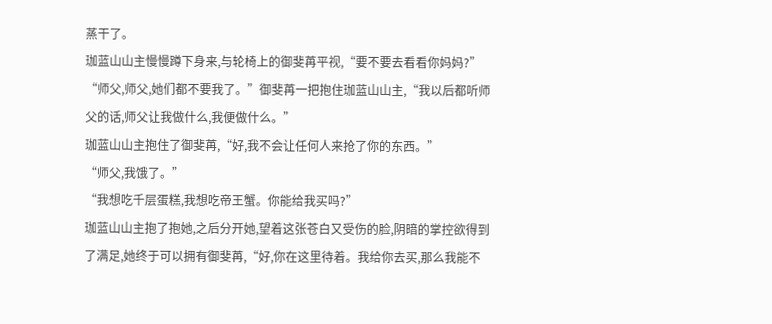蒸干了。
珈蓝山山主慢慢蹲下身来,与轮椅上的御斐苒平视,“要不要去看看你妈妈?”
“师父,师父,她们都不要我了。”御斐苒一把抱住珈蓝山山主,“我以后都听师父的话,师父让我做什么,我便做什么。”
珈蓝山山主抱住了御斐苒,“好,我不会让任何人来抢了你的东西。”
“师父,我饿了。”
“我想吃千层蛋糕,我想吃帝王蟹。你能给我买吗?”
珈蓝山山主抱了抱她,之后分开她,望着这张苍白又受伤的脸,阴暗的掌控欲得到了满足,她终于可以拥有御斐苒,“好,你在这里待着。我给你去买,那么我能不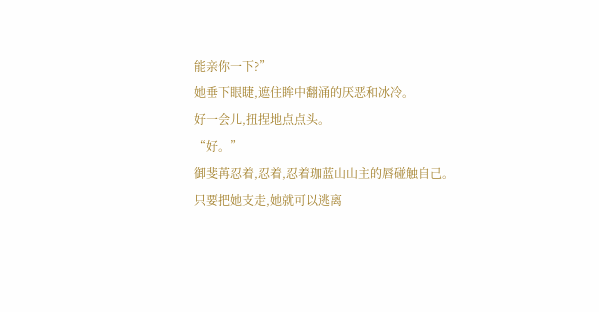能亲你一下?”
她垂下眼睫,遮住眸中翻涌的厌恶和冰冷。
好一会儿,扭捏地点点头。
“好。”
御斐苒忍着,忍着,忍着珈蓝山山主的唇碰触自己。
只要把她支走,她就可以逃离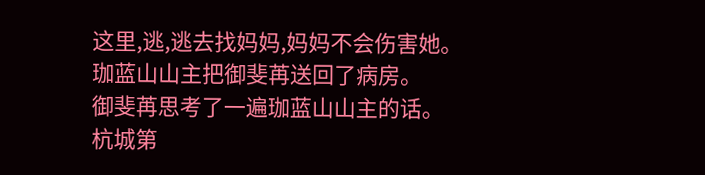这里,逃,逃去找妈妈,妈妈不会伤害她。
珈蓝山山主把御斐苒送回了病房。
御斐苒思考了一遍珈蓝山山主的话。
杭城第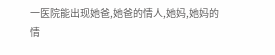一医院能出现她爸,她爸的情人,她妈,她妈的情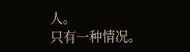人。
只有一种情况。